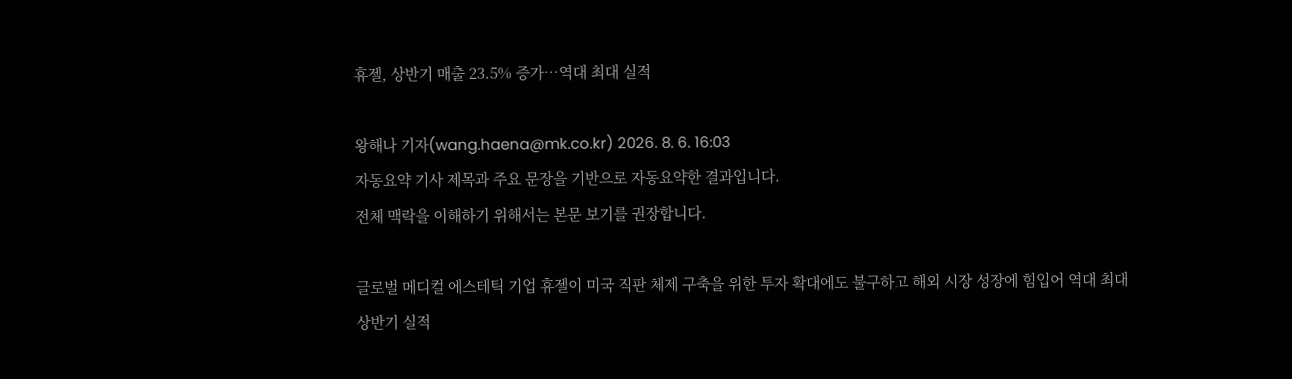휴젤, 상반기 매출 23.5% 증가…역대 최대 실적

왕해나 기자(wang.haena@mk.co.kr) 2026. 8. 6. 16:03
자동요약 기사 제목과 주요 문장을 기반으로 자동요약한 결과입니다.
전체 맥락을 이해하기 위해서는 본문 보기를 권장합니다.

글로벌 메디컬 에스테틱 기업 휴젤이 미국 직판 체제 구축을 위한 투자 확대에도 불구하고 해외 시장 성장에 힘입어 역대 최대 상반기 실적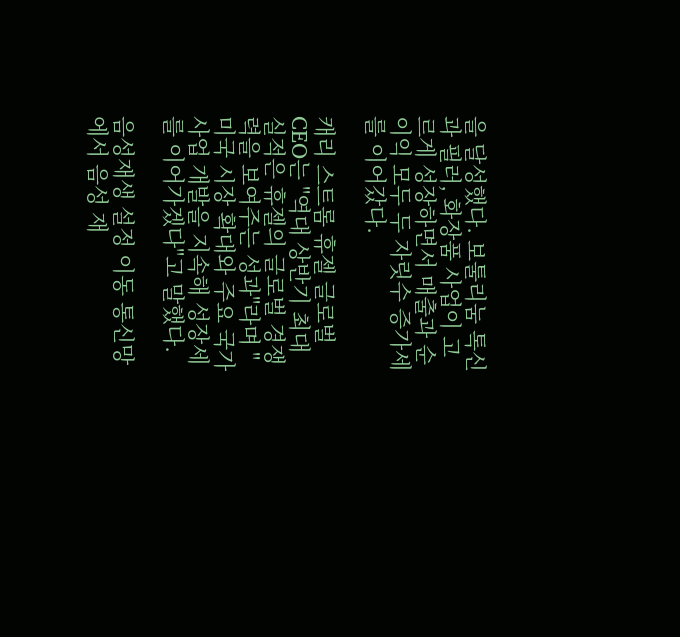을 달성했다. 보툴리눔 톡신과 필러, 화장품 사업이 고르게 성장하면서 매출과 순이익 모두 두 자릿수 증가세를 이어갔다.

캐리 스트롬 휴젤 글로벌 CEO는 "역대 상반기 최대 실적은 휴젤의 글로벌 경쟁력을 보여주는 성과"라며 "미국 시장 확대와 주요 국가 사업 개발을 지속해 성장세를 이어가겠다"고 말했다.

음성재생 설정 이동 통신망에서 음성 재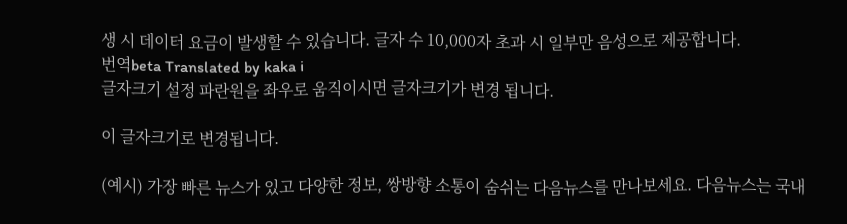생 시 데이터 요금이 발생할 수 있습니다. 글자 수 10,000자 초과 시 일부만 음성으로 제공합니다.
번역beta Translated by kaka i
글자크기 설정 파란원을 좌우로 움직이시면 글자크기가 변경 됩니다.

이 글자크기로 변경됩니다.

(예시) 가장 빠른 뉴스가 있고 다양한 정보, 쌍방향 소통이 숨쉬는 다음뉴스를 만나보세요. 다음뉴스는 국내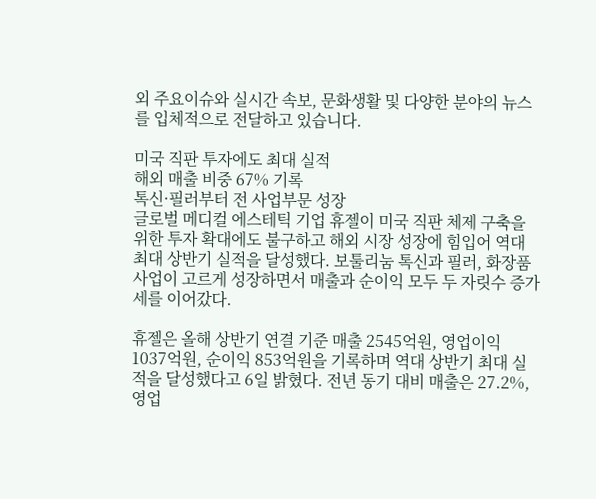외 주요이슈와 실시간 속보, 문화생활 및 다양한 분야의 뉴스를 입체적으로 전달하고 있습니다.

미국 직판 투자에도 최대 실적
해외 매출 비중 67% 기록
톡신·필러부터 전 사업부문 성장
글로벌 메디컬 에스테틱 기업 휴젤이 미국 직판 체제 구축을 위한 투자 확대에도 불구하고 해외 시장 성장에 힘입어 역대 최대 상반기 실적을 달성했다. 보툴리눔 톡신과 필러, 화장품 사업이 고르게 성장하면서 매출과 순이익 모두 두 자릿수 증가세를 이어갔다.

휴젤은 올해 상반기 연결 기준 매출 2545억원, 영업이익 1037억원, 순이익 853억원을 기록하며 역대 상반기 최대 실적을 달성했다고 6일 밝혔다. 전년 동기 대비 매출은 27.2%, 영업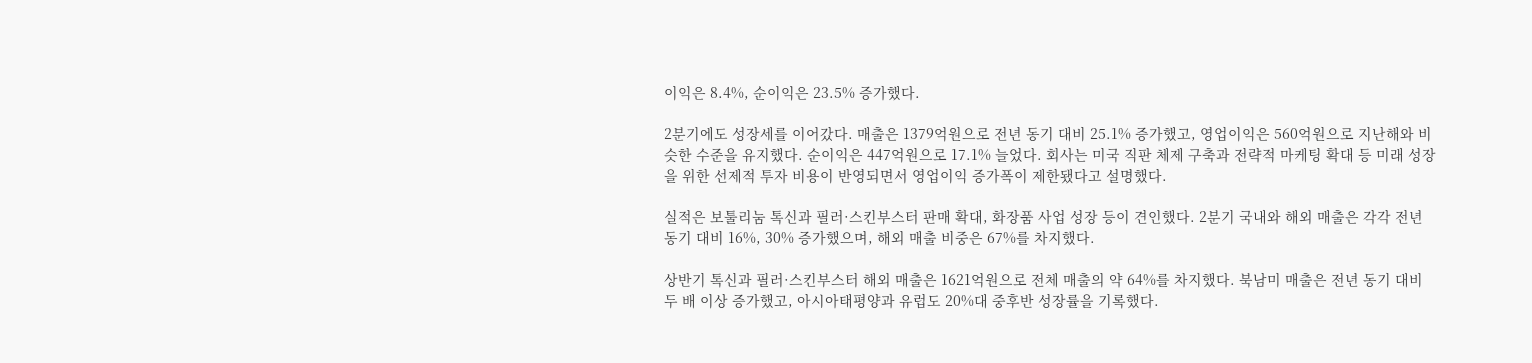이익은 8.4%, 순이익은 23.5% 증가했다.

2분기에도 성장세를 이어갔다. 매출은 1379억원으로 전년 동기 대비 25.1% 증가했고, 영업이익은 560억원으로 지난해와 비슷한 수준을 유지했다. 순이익은 447억원으로 17.1% 늘었다. 회사는 미국 직판 체제 구축과 전략적 마케팅 확대 등 미래 성장을 위한 선제적 투자 비용이 반영되면서 영업이익 증가폭이 제한됐다고 설명했다.

실적은 보툴리눔 톡신과 필러·스킨부스터 판매 확대, 화장품 사업 성장 등이 견인했다. 2분기 국내와 해외 매출은 각각 전년 동기 대비 16%, 30% 증가했으며, 해외 매출 비중은 67%를 차지했다.

상반기 톡신과 필러·스킨부스터 해외 매출은 1621억원으로 전체 매출의 약 64%를 차지했다. 북남미 매출은 전년 동기 대비 두 배 이상 증가했고, 아시아태평양과 유럽도 20%대 중후반 성장률을 기록했다.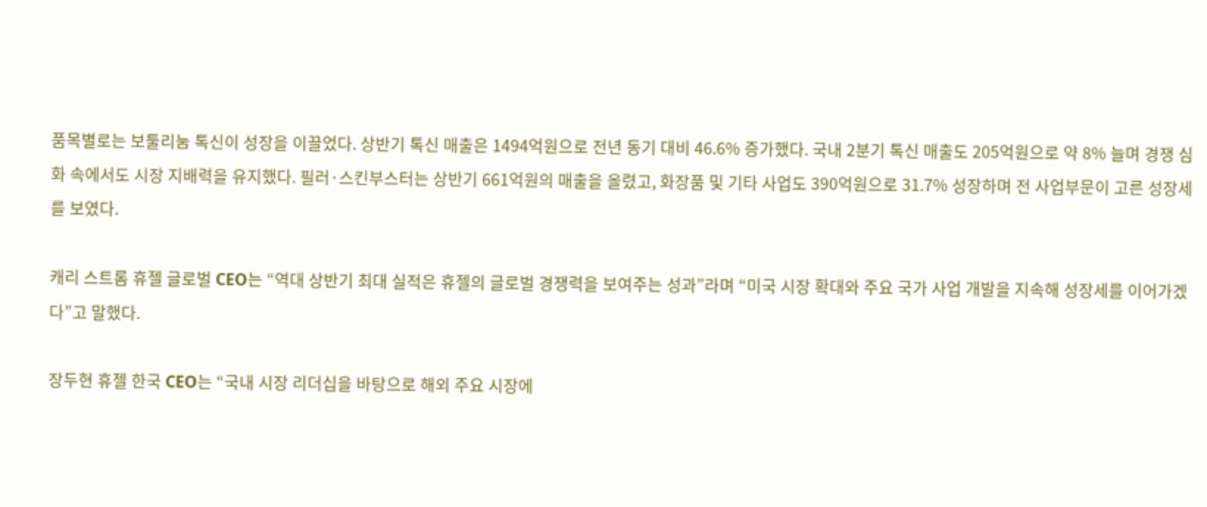품목별로는 보툴리눔 톡신이 성장을 이끌었다. 상반기 톡신 매출은 1494억원으로 전년 동기 대비 46.6% 증가했다. 국내 2분기 톡신 매출도 205억원으로 약 8% 늘며 경쟁 심화 속에서도 시장 지배력을 유지했다. 필러·스킨부스터는 상반기 661억원의 매출을 올렸고, 화장품 및 기타 사업도 390억원으로 31.7% 성장하며 전 사업부문이 고른 성장세를 보였다.

캐리 스트롬 휴젤 글로벌 CEO는 “역대 상반기 최대 실적은 휴젤의 글로벌 경쟁력을 보여주는 성과”라며 “미국 시장 확대와 주요 국가 사업 개발을 지속해 성장세를 이어가겠다”고 말했다.

장두현 휴젤 한국 CEO는 “국내 시장 리더십을 바탕으로 해외 주요 시장에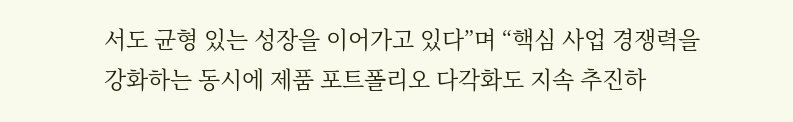서도 균형 있는 성장을 이어가고 있다”며 “핵심 사업 경쟁력을 강화하는 동시에 제품 포트폴리오 다각화도 지속 추진하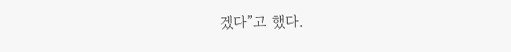겠다”고 했다.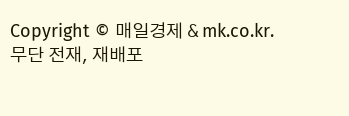Copyright © 매일경제 & mk.co.kr. 무단 전재, 재배포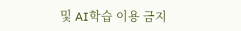및 AI학습 이용 금지